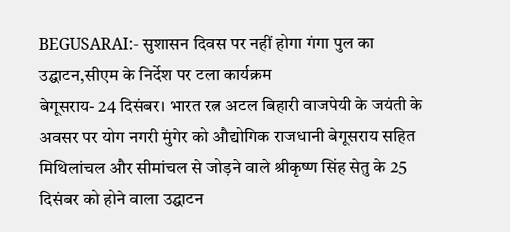BEGUSARAI:- सुशासन दिवस पर नहीं होगा गंगा पुल का उद्घाटन,सीएम के निर्देश पर टला कार्यक्रम
बेगूसराय- 24 दिसंबर। भारत रत्न अटल बिहारी वाजपेयी के जयंती के अवसर पर योग नगरी मुंगेर को औद्योगिक राजधानी बेगूसराय सहित मिथिलांचल और सीमांचल से जोड़ने वाले श्रीकृष्ण सिंह सेतु के 25 दिसंबर को होने वाला उद्घाटन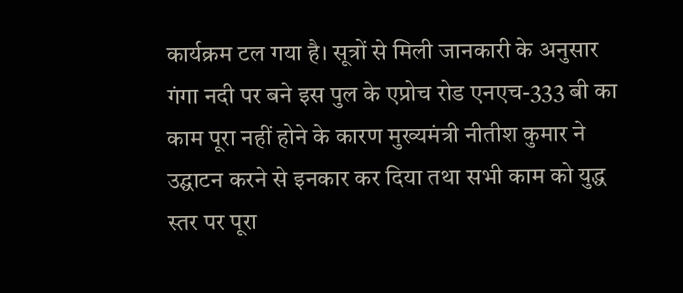कार्यक्रम टल गया है। सूत्रों से मिली जानकारी के अनुसार गंगा नदी पर बने इस पुल के एप्रोच रोड एनएच-333 बी का काम पूरा नहीं होने के कारण मुख्यमंत्री नीतीश कुमार ने उद्घाटन करने से इनकार कर दिया तथा सभी काम को युद्ध स्तर पर पूरा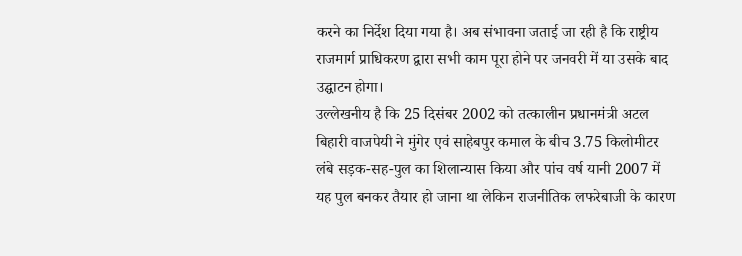करने का निर्देश दिया गया है। अब संभावना जताई जा रही है कि राष्ट्रीय राजमार्ग प्राधिकरण द्वारा सभी काम पूरा होने पर जनवरी में या उसके बाद उद्घाटन होगा।
उल्लेखनीय है कि 25 दिसंबर 2002 को तत्कालीन प्रधानमंत्री अटल बिहारी वाजपेयी ने मुंगेर एवं साहेबपुर कमाल के बीच 3.75 किलोमीटर लंबे सड़क-सह-पुल का शिलान्यास किया और पांच वर्ष यानी 2007 में यह पुल बनकर तैयार हो जाना था लेकिन राजनीतिक लफरेबाजी के कारण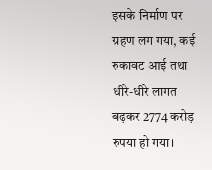इसके निर्माण पर ग्रहण लग गया, कई रुकावट आई तथा धीरे-धीरे लागत बढ़कर 2774 करोड़ रुपया हो गया।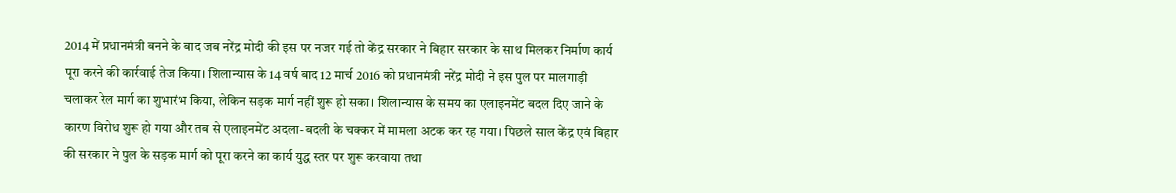2014 में प्रधानमंत्री बनने के बाद जब नरेंद्र मोदी की इस पर नजर गई तो केंद्र सरकार ने बिहार सरकार के साथ मिलकर निर्माण कार्य पूरा करने की कार्रवाई तेज किया। शिलान्यास के 14 वर्ष बाद 12 मार्च 2016 को प्रधानमंत्री नरेंद्र मोदी ने इस पुल पर मालगाड़ी चलाकर रेल मार्ग का शुभारंभ किया, लेकिन सड़क मार्ग नहीं शुरू हो सका। शिलान्यास के समय का एलाइनमेंट बदल दिए जाने के कारण विरोध शुरू हो गया और तब से एलाइनमेंट अदला-बदली के चक्कर में मामला अटक कर रह गया। पिछले साल केंद्र एवं बिहार की सरकार ने पुल के सड़क मार्ग को पूरा करने का कार्य युद्ध स्तर पर शुरू करवाया तथा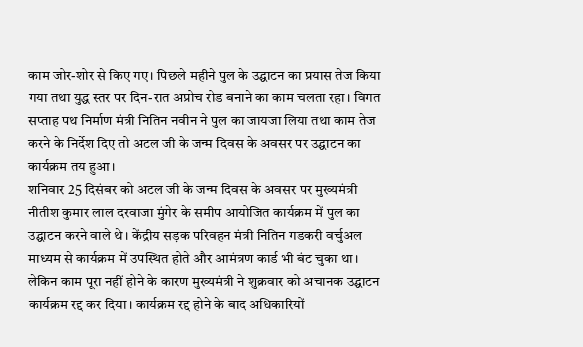काम जोर-शोर से किए गए। पिछले महीने पुल के उद्घाटन का प्रयास तेज किया गया तथा युद्ध स्तर पर दिन-रात अप्रोच रोड बनाने का काम चलता रहा। विगत सप्ताह पथ निर्माण मंत्री नितिन नवीन ने पुल का जायजा लिया तथा काम तेज करने के निर्देश दिए तो अटल जी के जन्म दिवस के अवसर पर उद्घाटन का कार्यक्रम तय हुआ।
शनिवार 25 दिसंबर को अटल जी के जन्म दिवस के अवसर पर मुख्यमंत्री नीतीश कुमार लाल दरवाजा मुंगेर के समीप आयोजित कार्यक्रम में पुल का उद्घाटन करने वाले थे। केंद्रीय सड़क परिवहन मंत्री नितिन गडकरी वर्चुअल माध्यम से कार्यक्रम में उपस्थित होते और आमंत्रण कार्ड भी बंट चुका था। लेकिन काम पूरा नहीं होने के कारण मुख्यमंत्री ने शुक्रवार को अचानक उद्घाटन कार्यक्रम रद्द कर दिया। कार्यक्रम रद्द होने के बाद अधिकारियों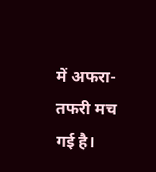में अफरा-तफरी मच गई है।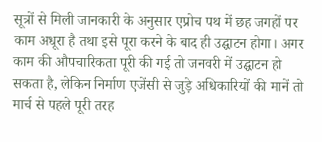सूत्रों से मिली जानकारी के अनुसार एप्रोच पथ में छह जगहों पर काम अधूरा है तथा इसे पूरा करने के बाद ही उद्घाटन होगा। अगर काम की औपचारिकता पूरी की गई तो जनवरी में उद्घाटन हो सकता है, लेकिन निर्माण एजेंसी से जुड़े अधिकारियों की मानें तो मार्च से पहले पूरी तरह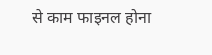से काम फाइनल होना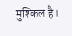मुश्किल है।